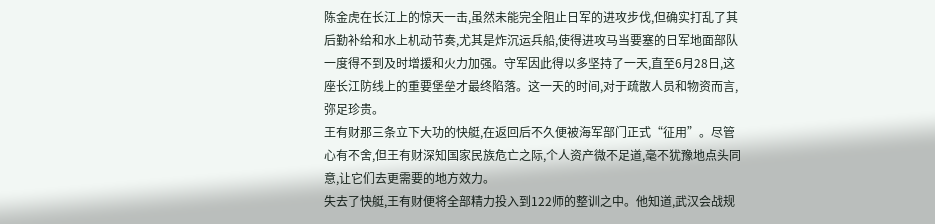陈金虎在长江上的惊天一击,虽然未能完全阻止日军的进攻步伐,但确实打乱了其后勤补给和水上机动节奏,尤其是炸沉运兵船,使得进攻马当要塞的日军地面部队一度得不到及时增援和火力加强。守军因此得以多坚持了一天,直至6月28日,这座长江防线上的重要堡垒才最终陷落。这一天的时间,对于疏散人员和物资而言,弥足珍贵。
王有财那三条立下大功的快艇,在返回后不久便被海军部门正式“征用”。尽管心有不舍,但王有财深知国家民族危亡之际,个人资产微不足道,毫不犹豫地点头同意,让它们去更需要的地方效力。
失去了快艇,王有财便将全部精力投入到122师的整训之中。他知道,武汉会战规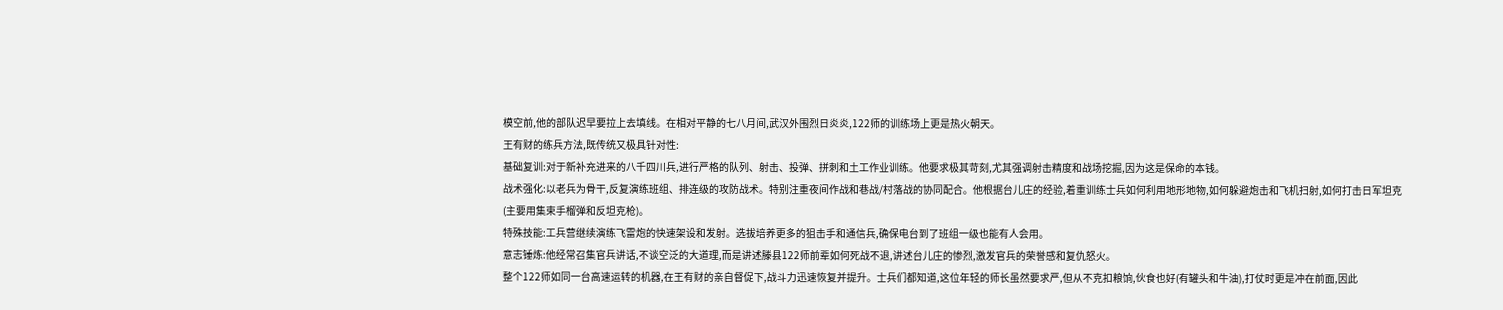模空前,他的部队迟早要拉上去填线。在相对平静的七八月间,武汉外围烈日炎炎,122师的训练场上更是热火朝天。
王有财的练兵方法,既传统又极具针对性:
基础复训:对于新补充进来的八千四川兵,进行严格的队列、射击、投弹、拼刺和土工作业训练。他要求极其苛刻,尤其强调射击精度和战场挖掘,因为这是保命的本钱。
战术强化:以老兵为骨干,反复演练班组、排连级的攻防战术。特别注重夜间作战和巷战/村落战的协同配合。他根据台儿庄的经验,着重训练士兵如何利用地形地物,如何躲避炮击和飞机扫射,如何打击日军坦克(主要用集束手榴弹和反坦克枪)。
特殊技能:工兵营继续演练飞雷炮的快速架设和发射。选拔培养更多的狙击手和通信兵,确保电台到了班组一级也能有人会用。
意志锤炼:他经常召集官兵讲话,不谈空泛的大道理,而是讲述滕县122师前辈如何死战不退,讲述台儿庄的惨烈,激发官兵的荣誉感和复仇怒火。
整个122师如同一台高速运转的机器,在王有财的亲自督促下,战斗力迅速恢复并提升。士兵们都知道,这位年轻的师长虽然要求严,但从不克扣粮饷,伙食也好(有罐头和牛油),打仗时更是冲在前面,因此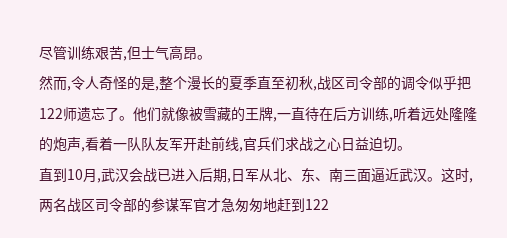尽管训练艰苦,但士气高昂。
然而,令人奇怪的是,整个漫长的夏季直至初秋,战区司令部的调令似乎把122师遗忘了。他们就像被雪藏的王牌,一直待在后方训练,听着远处隆隆的炮声,看着一队队友军开赴前线,官兵们求战之心日益迫切。
直到10月,武汉会战已进入后期,日军从北、东、南三面逼近武汉。这时,两名战区司令部的参谋军官才急匆匆地赶到122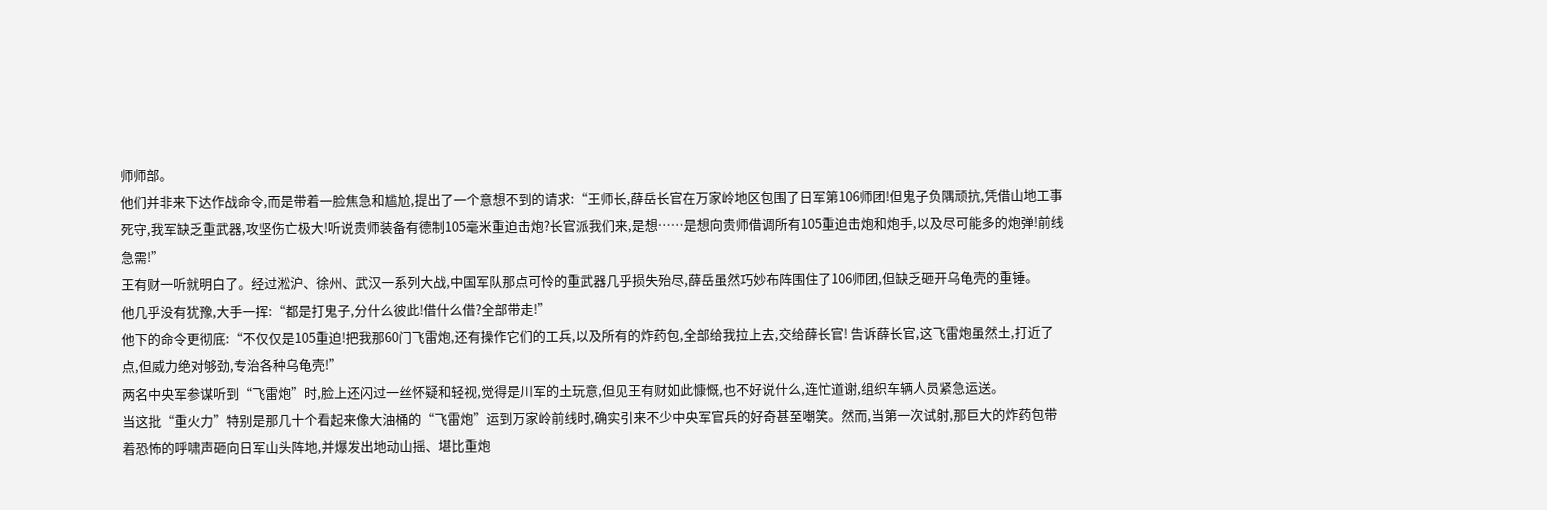师师部。
他们并非来下达作战命令,而是带着一脸焦急和尴尬,提出了一个意想不到的请求:“王师长,薛岳长官在万家岭地区包围了日军第106师团!但鬼子负隅顽抗,凭借山地工事死守,我军缺乏重武器,攻坚伤亡极大!听说贵师装备有德制105毫米重迫击炮?长官派我们来,是想……是想向贵师借调所有105重迫击炮和炮手,以及尽可能多的炮弹!前线急需!”
王有财一听就明白了。经过淞沪、徐州、武汉一系列大战,中国军队那点可怜的重武器几乎损失殆尽,薛岳虽然巧妙布阵围住了106师团,但缺乏砸开乌龟壳的重锤。
他几乎没有犹豫,大手一挥:“都是打鬼子,分什么彼此!借什么借?全部带走!”
他下的命令更彻底:“不仅仅是105重迫!把我那60门飞雷炮,还有操作它们的工兵,以及所有的炸药包,全部给我拉上去,交给薛长官! 告诉薛长官,这飞雷炮虽然土,打近了点,但威力绝对够劲,专治各种乌龟壳!”
两名中央军参谋听到“飞雷炮”时,脸上还闪过一丝怀疑和轻视,觉得是川军的土玩意,但见王有财如此慷慨,也不好说什么,连忙道谢,组织车辆人员紧急运送。
当这批“重火力”特别是那几十个看起来像大油桶的“飞雷炮”运到万家岭前线时,确实引来不少中央军官兵的好奇甚至嘲笑。然而,当第一次试射,那巨大的炸药包带着恐怖的呼啸声砸向日军山头阵地,并爆发出地动山摇、堪比重炮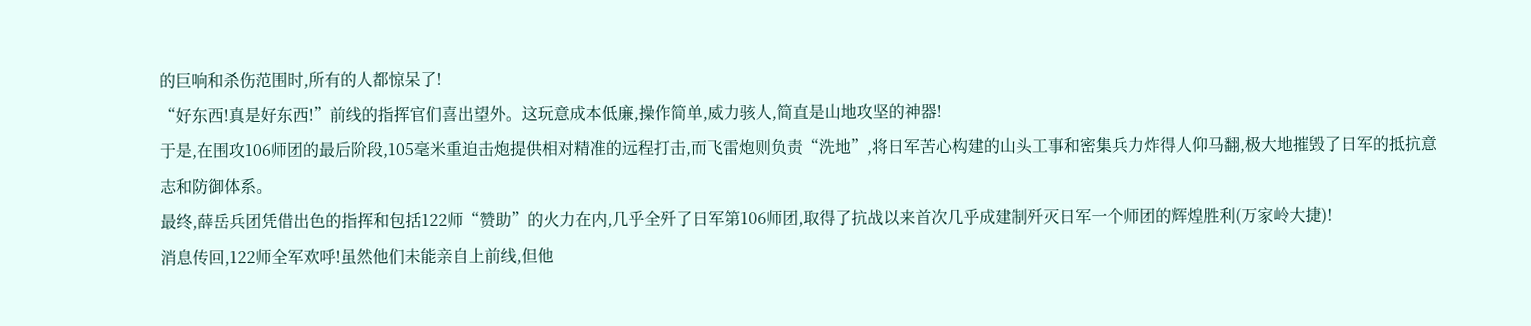的巨响和杀伤范围时,所有的人都惊呆了!
“好东西!真是好东西!”前线的指挥官们喜出望外。这玩意成本低廉,操作简单,威力骇人,简直是山地攻坚的神器!
于是,在围攻106师团的最后阶段,105毫米重迫击炮提供相对精准的远程打击,而飞雷炮则负责“洗地”,将日军苦心构建的山头工事和密集兵力炸得人仰马翻,极大地摧毁了日军的抵抗意志和防御体系。
最终,薛岳兵团凭借出色的指挥和包括122师“赞助”的火力在内,几乎全歼了日军第106师团,取得了抗战以来首次几乎成建制歼灭日军一个师团的辉煌胜利(万家岭大捷)!
消息传回,122师全军欢呼!虽然他们未能亲自上前线,但他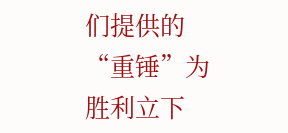们提供的“重锤”为胜利立下